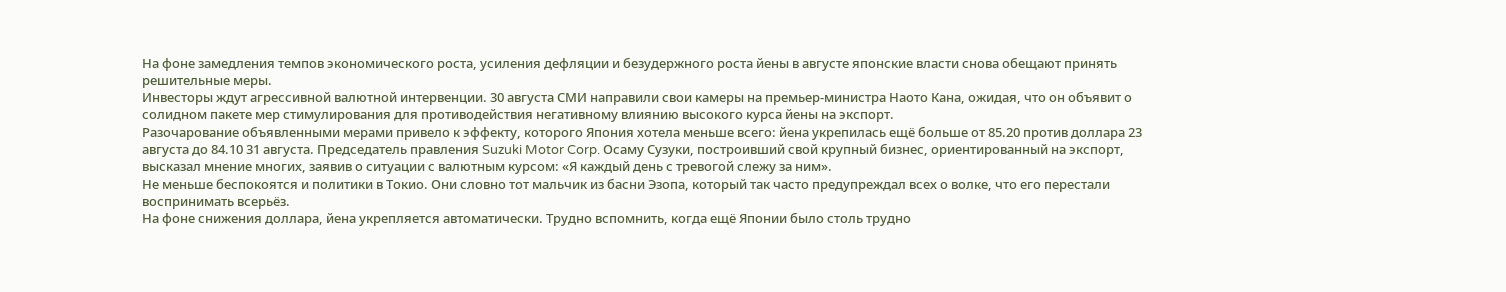На фоне замедления темпов экономического роста, усиления дефляции и безудержного роста йены в августе японские власти снова обещают принять решительные меры.
Инвесторы ждут агрессивной валютной интервенции. 30 августа СМИ направили свои камеры на премьер-министра Наото Кана, ожидая, что он объявит о солидном пакете мер стимулирования для противодействия негативному влиянию высокого курса йены на экспорт.
Разочарование объявленными мерами привело к эффекту, которого Япония хотела меньше всего: йена укрепилась ещё больше от 85.20 против доллара 23 августа до 84.10 31 августа. Председатель правления Suzuki Motor Corp. Осаму Сузуки, построивший свой крупный бизнес, ориентированный на экспорт, высказал мнение многих, заявив о ситуации с валютным курсом: «Я каждый день с тревогой слежу за ним».
Не меньше беспокоятся и политики в Токио. Они словно тот мальчик из басни Эзопа, который так часто предупреждал всех о волке, что его перестали воспринимать всерьёз.
На фоне снижения доллара, йена укрепляется автоматически. Трудно вспомнить, когда ещё Японии было столь трудно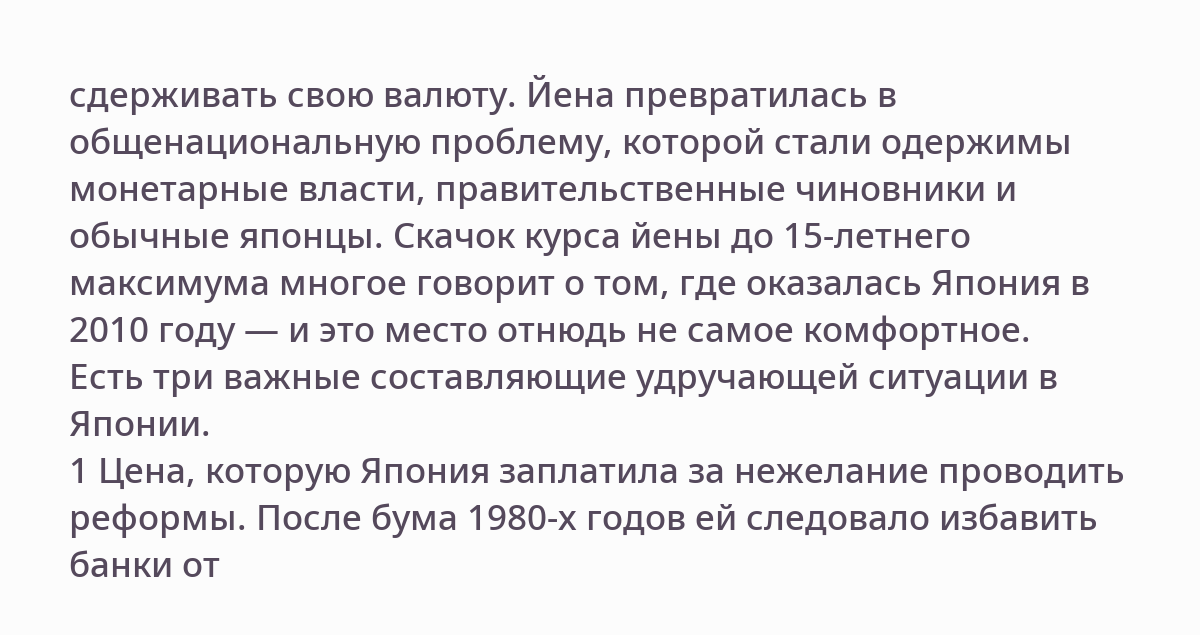сдерживать свою валюту. Йена превратилась в общенациональную проблему, которой стали одержимы монетарные власти, правительственные чиновники и обычные японцы. Скачок курса йены до 15-летнего максимума многое говорит о том, где оказалась Япония в 2010 году — и это место отнюдь не самое комфортное.
Есть три важные составляющие удручающей ситуации в Японии.
1 Цена, которую Япония заплатила за нежелание проводить реформы. После бума 1980-х годов ей следовало избавить банки от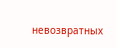невозвратных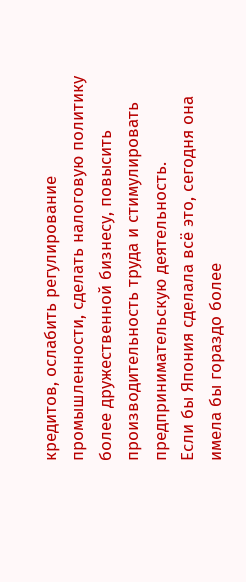кредитов, ослабить регулирование промышленности, сделать налоговую политику более дружественной бизнесу, повысить производительность труда и стимулировать предпринимательскую деятельность.
Если бы Япония сделала всё это, сегодня она имела бы гораздо более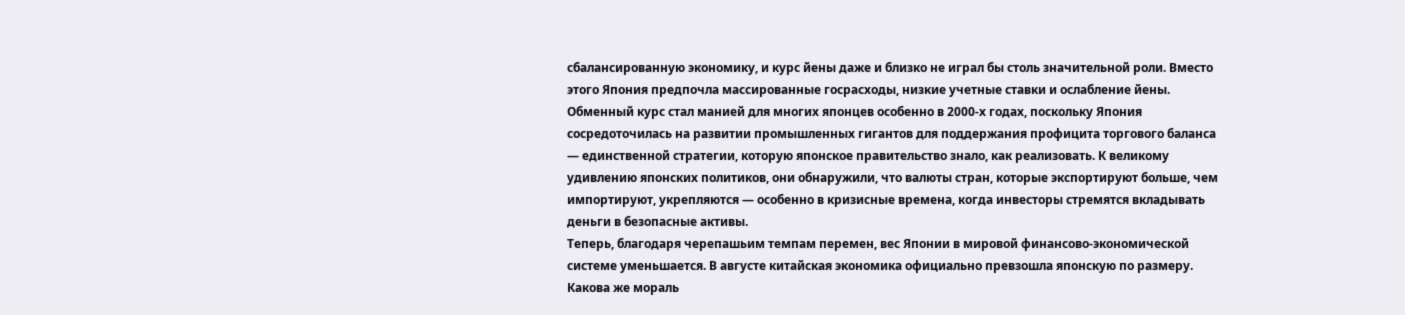сбалансированную экономику, и курс йены даже и близко не играл бы столь значительной роли. Вместо этого Япония предпочла массированные госрасходы, низкие учетные ставки и ослабление йены.
Обменный курс стал манией для многих японцев особенно в 2000-х годах, поскольку Япония сосредоточилась на развитии промышленных гигантов для поддержания профицита торгового баланса — единственной стратегии, которую японское правительство знало, как реализовать. К великому удивлению японских политиков, они обнаружили, что валюты стран, которые экспортируют больше, чем импортируют, укрепляются — особенно в кризисные времена, когда инвесторы стремятся вкладывать деньги в безопасные активы.
Теперь, благодаря черепашьим темпам перемен, вес Японии в мировой финансово-экономической системе уменьшается. В августе китайская экономика официально превзошла японскую по размеру.
Какова же мораль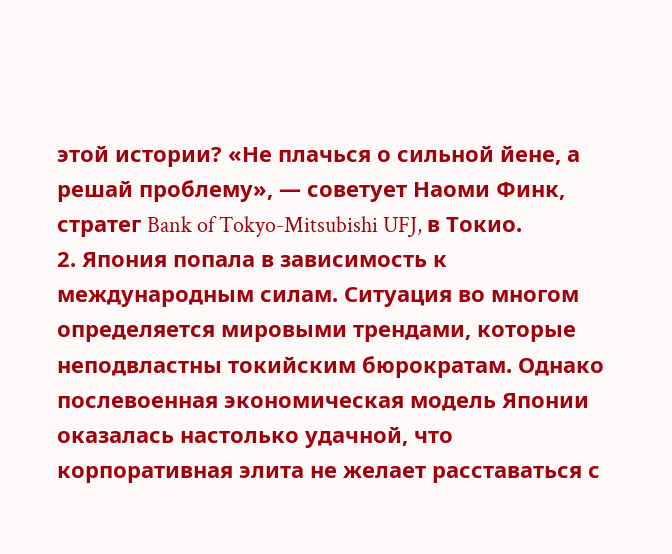этой истории? «Не плачься о сильной йене, а решай проблему», — советует Наоми Финк, стратег Bank of Tokyo-Mitsubishi UFJ, в Токио.
2. Япония попала в зависимость к международным силам. Ситуация во многом определяется мировыми трендами, которые неподвластны токийским бюрократам. Однако послевоенная экономическая модель Японии оказалась настолько удачной, что корпоративная элита не желает расставаться с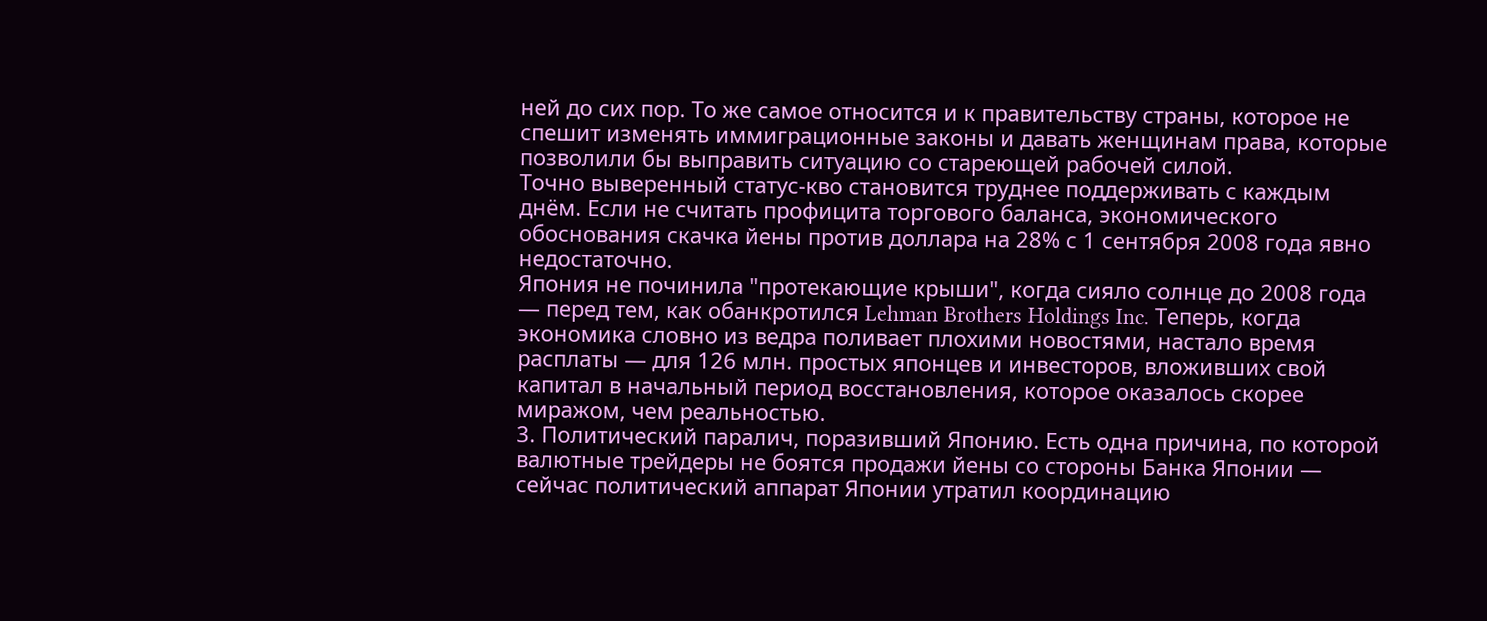ней до сих пор. То же самое относится и к правительству страны, которое не спешит изменять иммиграционные законы и давать женщинам права, которые позволили бы выправить ситуацию со стареющей рабочей силой.
Точно выверенный статус-кво становится труднее поддерживать с каждым днём. Если не считать профицита торгового баланса, экономического обоснования скачка йены против доллара на 28% с 1 сентября 2008 года явно недостаточно.
Япония не починила "протекающие крыши", когда сияло солнце до 2008 года — перед тем, как обанкротился Lehman Brothers Holdings Inc. Теперь, когда экономика словно из ведра поливает плохими новостями, настало время расплаты — для 126 млн. простых японцев и инвесторов, вложивших свой капитал в начальный период восстановления, которое оказалось скорее миражом, чем реальностью.
3. Политический паралич, поразивший Японию. Есть одна причина, по которой валютные трейдеры не боятся продажи йены со стороны Банка Японии — сейчас политический аппарат Японии утратил координацию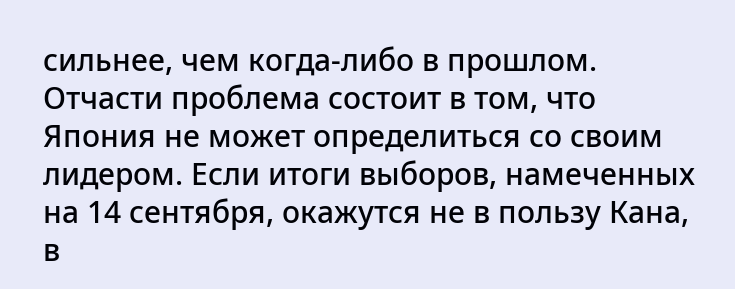сильнее, чем когда-либо в прошлом.
Отчасти проблема состоит в том, что Япония не может определиться со своим лидером. Если итоги выборов, намеченных на 14 сентября, окажутся не в пользу Кана, в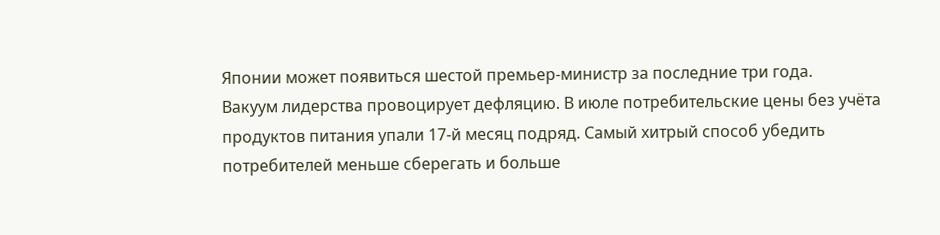Японии может появиться шестой премьер-министр за последние три года.
Вакуум лидерства провоцирует дефляцию. В июле потребительские цены без учёта продуктов питания упали 17-й месяц подряд. Самый хитрый способ убедить потребителей меньше сберегать и больше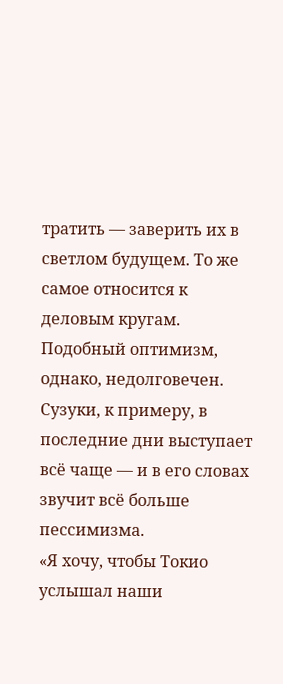тратить — заверить их в светлом будущем. То же самое относится к деловым кругам.
Подобный оптимизм, однако, недолговечен. Сузуки, к примеру, в последние дни выступает всё чаще — и в его словах звучит всё больше пессимизма.
«Я хочу, чтобы Токио услышал наши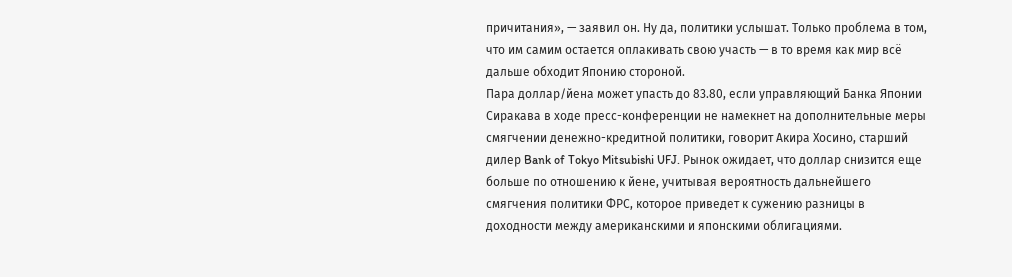причитания», — заявил он. Ну да, политики услышат. Только проблема в том, что им самим остается оплакивать свою участь — в то время как мир всё дальше обходит Японию стороной.
Пара доллар/йена может упасть до 83.80, если управляющий Банка Японии Сиракава в ходе пресс-конференции не намекнет на дополнительные меры смягчении денежно-кредитной политики, говорит Акира Хосино, старший дилер Bank of Tokyo Mitsubishi UFJ. Рынок ожидает, что доллар снизится еще больше по отношению к йене, учитывая вероятность дальнейшего смягчения политики ФРС, которое приведет к сужению разницы в доходности между американскими и японскими облигациями.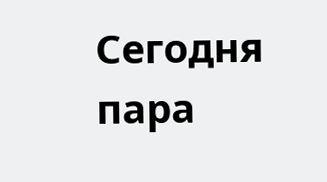Сегодня пара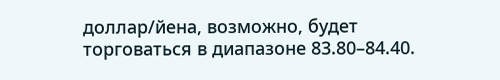доллар/йена, возможно, будет торговаться в диапазоне 83.80–84.40.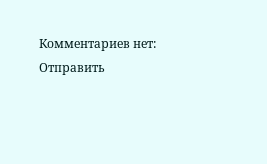Комментариев нет:
Отправить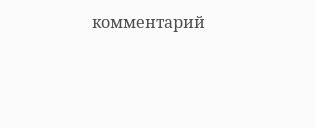комментарий